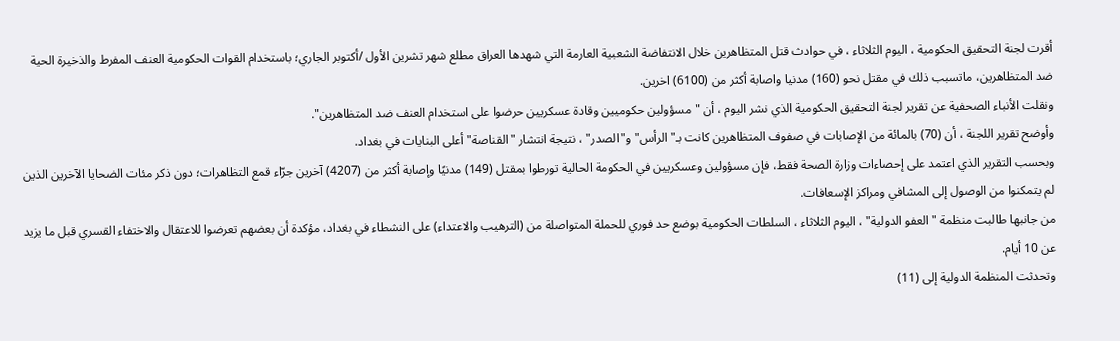أقرت لجنة التحقيق الحكومية ، اليوم الثلاثاء ، في حوادث قتل المتظاهرين خلال الانتفاضة الشعبية العارمة التي شهدها العراق مطلع شهر تشرين الأول /أكتوبر الجاري؛ باستخدام القوات الحكومية العنف المفرط والذخيرة الحية ضد المتظاهرين، ماتسبب ذلك في مقتل نحو (160) مدنيا واصابة أكثر من (6100) اخرين.
ونقلت الأنباء الصحفية عن تقرير لجنة التحقيق الحكومية الذي نشر اليوم ، أن "مسؤولين حكوميين وقادة عسكريين حرضوا على استخدام العنف ضد المتظاهرين".
وأوضح تقرير اللجنة ، أن (70) بالمائة من الإصابات في صفوف المتظاهرين كانت بـ"الرأس" و"الصدر" ، نتيجة انتشار "القناصة" أعلى البنايات في بغداد.
وبحسب التقرير الذي اعتمد على إحصاءات وزارة الصحة فقط، فإن مسؤولين وعسكريين في الحكومة الحالية تورطوا بمقتل (149) مدنيًا وإصابة أكثر من (4207) آخرين جرّاء قمع التظاهرات؛ دون ذكر مئات الضحايا الآخرين الذين لم يتمكنوا من الوصول إلى المشافي ومراكز الإسعافات.
من جانبها طالبت منظمة "العفو الدولية" ، اليوم الثلاثاء ، السلطات الحكومية بوضع حد فوري للحملة المتواصلة من (الترهيب والاعتداء) على النشطاء في بغداد، مؤكدة أن بعضهم تعرضوا للاعتقال والاختفاء القسري قبل ما يزيد عن 10 أيام.
وتحدثت المنظمة الدولية إلى (11)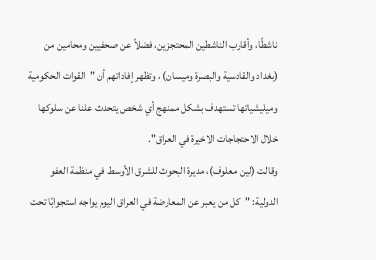ناشطًا، وأقارب الناشطين المحتجزين، فضلاً عن صحفيين ومحامين من (بغداد والقادسية والبصرة وميسان) ، وتظهر إفاداتهم أن "القوات الحكومية وميليشياتها تستهدف بشكل ممنهج أي شخص يتحدث علنا عن سلوكها خلال الاحتجاجات الاخيرة في العراق".
وقالت (لين معلوف)، مديرة البحوث للشرق الأوسط في منظمة العفو الدولية: "كل من يعبر عن المعارضة في العراق اليوم يواجه استجوابًا تحت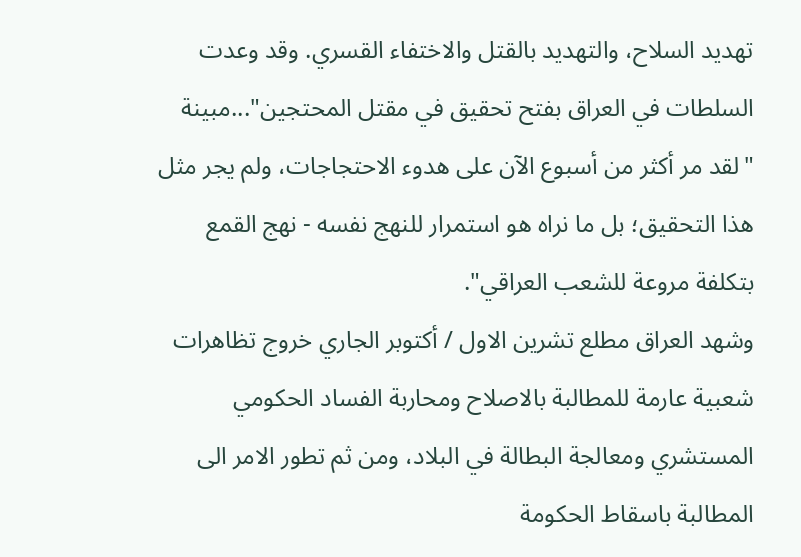تهديد السلاح، والتهديد بالقتل والاختفاء القسري. وقد وعدت السلطات في العراق بفتح تحقيق في مقتل المحتجين"...مبينة "لقد مر أكثر من أسبوع الآن على هدوء الاحتجاجات، ولم يجر مثل هذا التحقيق؛ بل ما نراه هو استمرار للنهج نفسه - نهج القمع بتكلفة مروعة للشعب العراقي".
وشهد العراق مطلع تشرين الاول / أكتوبر الجاري خروج تظاهرات شعبية عارمة للمطالبة بالاصلاح ومحاربة الفساد الحكومي المستشري ومعالجة البطالة في البلاد، ومن ثم تطور الامر الى المطالبة باسقاط الحكومة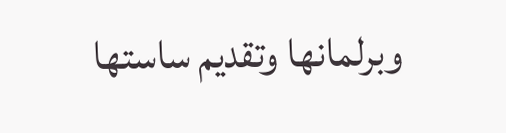وبرلمانها وتقديم ساستها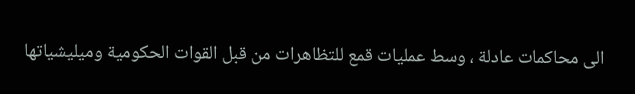الى محاكمات عادلة ، وسط عمليات قمع للتظاهرات من قبل القوات الحكومية وميليشياتها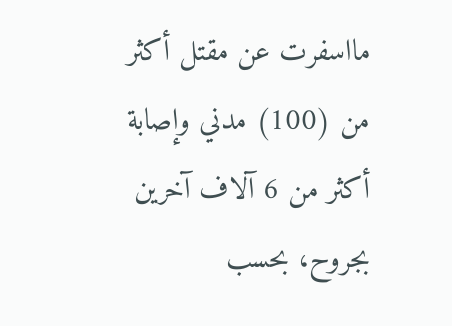مااسفرت عن مقتل أكثر من (100) مدني وإصابة أكثر من 6 آلاف آخرين بجروح، بحسب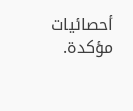أحصائيات مؤكدة.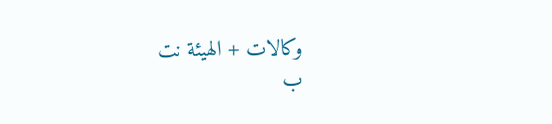وكالات + الهيئة نت
ب